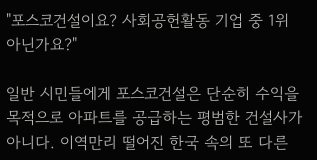"포스코건설이요? 사회공헌활동 기업 중 1위 아닌가요?"

일반 시민들에게 포스코건설은 단순히 수익을 목적으로 아파트를 공급하는 평범한 건설사가 아니다. 이역만리 떨어진 한국 속의 또 다른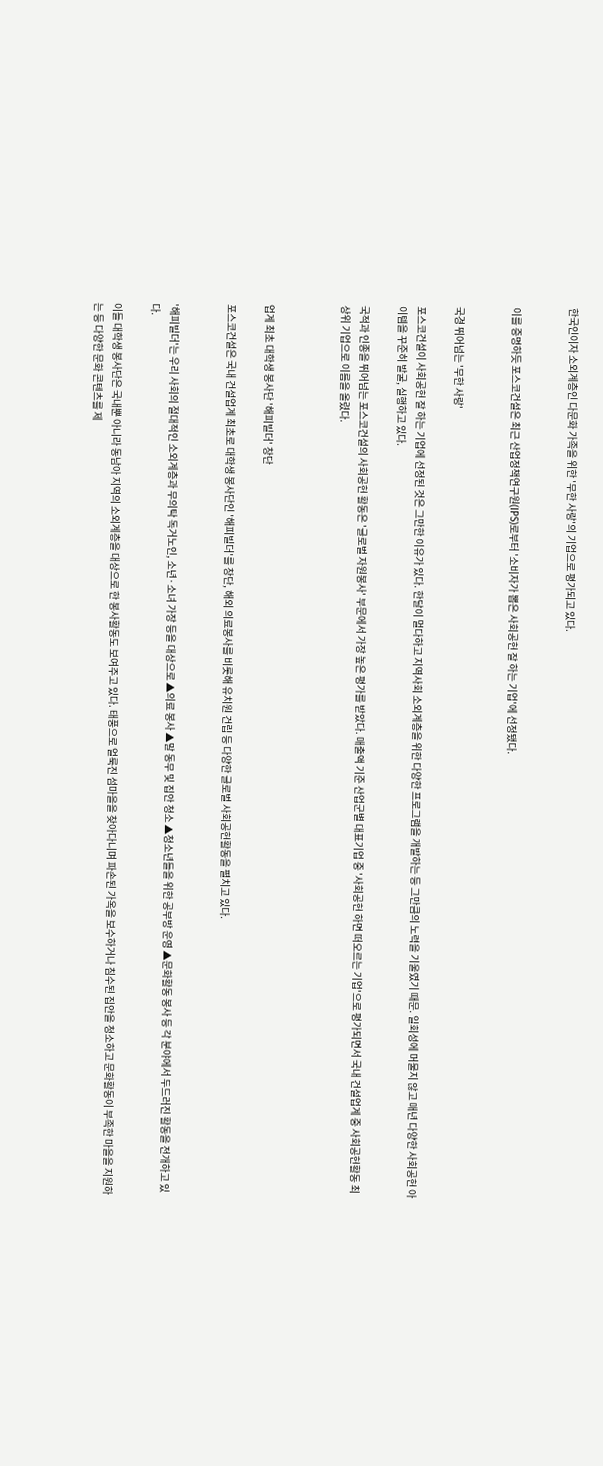한국인이자 소외계층인 다문화 가족을 위한 '무한 사랑'의 기업으로 평가되고 있다.


이를 증명하듯 포스코건설은 최근 산업정책연구원(IPS)로부터 '소비자가 뽑은 사회공헌 잘 하는 기업'에 선정됐다.


국경 뛰어넘는 '무한 사랑'

포스코건설이 사회공헌 잘 하는 기업에 선정된 것은 그만한 이유가 있다. 한달이 멀다하고 지역사회 소외계층을 위한 다양한 프로그램을 개발하는 등 그만큼의 노력을 기울였기 때문. 일회성에 머물지 않고 매년 다양한 사회공헌 아이템을 꾸준히 발굴, 실행하고 있다.

국적과 인종을 뛰어넘는 포스코건설의 사회공헌 활동은 '글로벌 자원봉사' 부문에서 가장 높은 평가를 받았다. 매출액 기준 산업군별 대표기업 중 '사회공헌 하면 떠오르는 기업'으로 평가되면서 국내 건설업계 중 사회공헌활동 최상위 기업으로 이름을 올렸다.



업계 최초 대학생 봉사단 '해피빌더' 창단

포스코건설은 국내 건설업계 최초로 대학생 봉사단인 '해피빌더'를 창단, 해외 의료봉사를 비롯해 유치원 건립 등 다양한 글로벌 사회공헌활동을 펼치고 있다.


'해피빌더'는 우리 사회의 절대적인 소외계층과 무의탁 독거노인, 소년·소녀 가장 등을 대상으로 ▲의료 봉사 ▲말 동무 및 집안 청소 ▲청소년들을 위한 공부방 운영 ▲문화활동 봉사 등 각 분야에서 두드러진 활동을 전개하고 있다.

이들 대학생 봉사단은 국내뿐 아니라 동남아 지역의 소외계층을 대상으로 한 봉사활동도 보여주고 있다. 태풍으로 얼룩진 섬마을을 찾아다니며 파손된 가옥을 보수하거나 침수된 집안을 청소하고 문화활동이 부족한 마을을 지원하는 등 다양한 문화 콘텐츠를 제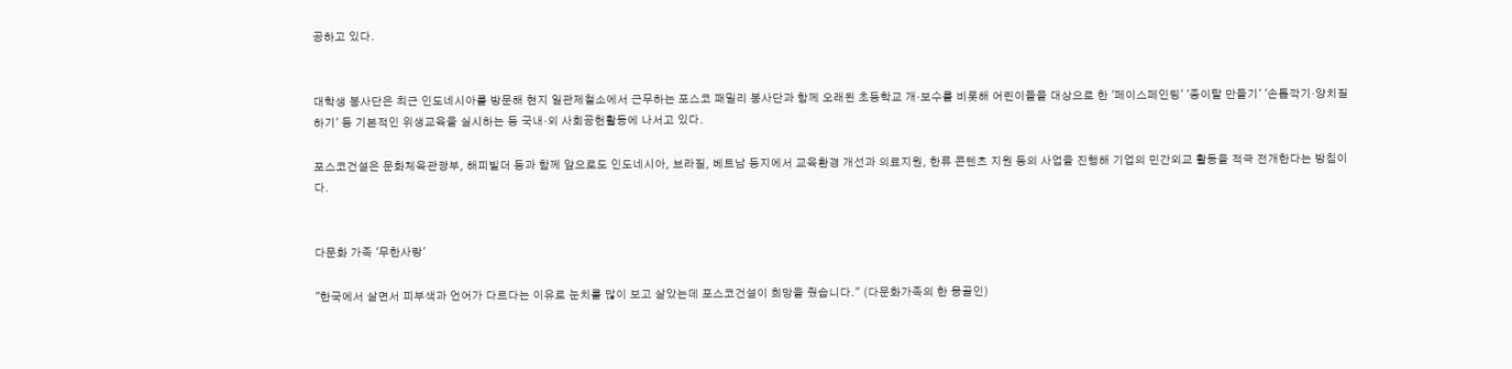공하고 있다.


대학생 봉사단은 최근 인도네시아를 방문해 현지 일관제철소에서 근무하는 포스코 패밀리 봉사단과 함께 오래된 초등학교 개·보수를 비롯해 어린이들을 대상으로 한 '페이스페인팅' '종이탈 만들기' '손톱깍기·양치질 하기' 등 기본적인 위생교육을 실시하는 등 국내·외 사회공헌활동에 나서고 있다.

포스코건설은 문화체육관광부, 해피빌더 등과 함께 앞으로도 인도네시아, 브라질, 베트남 등지에서 교육환경 개선과 의료지원, 한류 콘텐츠 지원 등의 사업을 진행해 기업의 민간외교 활동을 적극 전개한다는 방침이다.


다문화 가족 '무한사랑'

"한국에서 살면서 피부색과 언어가 다르다는 이유로 눈치를 많이 보고 살았는데 포스코건설이 희망을 줬습니다." (다문화가족의 한 몽골인)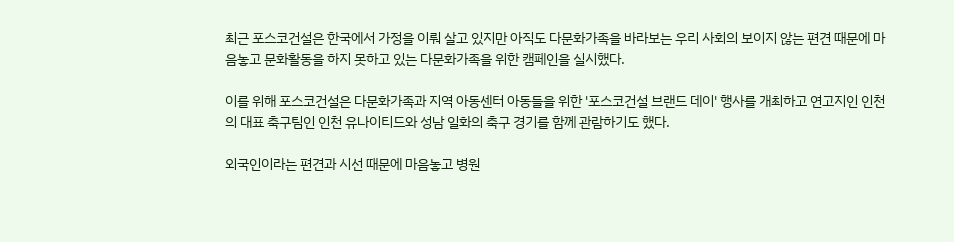최근 포스코건설은 한국에서 가정을 이뤄 살고 있지만 아직도 다문화가족을 바라보는 우리 사회의 보이지 않는 편견 때문에 마음놓고 문화활동을 하지 못하고 있는 다문화가족을 위한 캠페인을 실시했다.

이를 위해 포스코건설은 다문화가족과 지역 아동센터 아동들을 위한 '포스코건설 브랜드 데이' 행사를 개최하고 연고지인 인천의 대표 축구팀인 인천 유나이티드와 성남 일화의 축구 경기를 함께 관람하기도 했다.

외국인이라는 편견과 시선 때문에 마음놓고 병원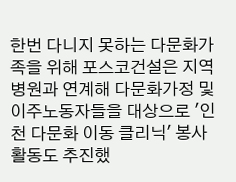한번 다니지 못하는 다문화가족을 위해 포스코건설은 지역 병원과 연계해 다문화가정 및 이주노동자들을 대상으로 '인천 다문화 이동 클리닉' 봉사 활동도 추진했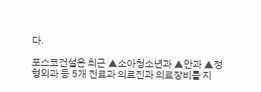다.

포스코건설은 최근 ▲소아청소년과 ▲안과 ▲정형외과 등 5개 진료과 의료진과 의료장비를 지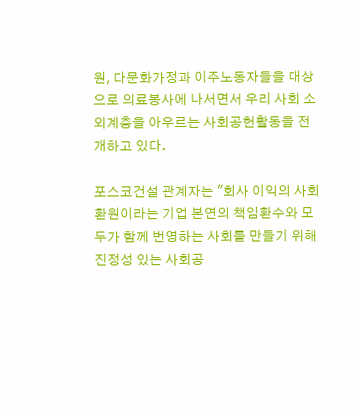원, 다문화가정과 이주노동자들을 대상으로 의료봉사에 나서면서 우리 사회 소외계층을 아우르는 사회공헌활동을 전개하고 있다.

포스코건설 관계자는 "회사 이익의 사회환원이라는 기업 본연의 책임환수와 모두가 함께 번영하는 사회를 만들기 위해 진정성 있는 사회공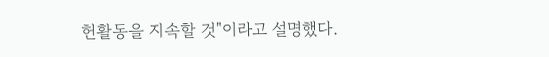헌활동을 지속할 것"이라고 설명했다.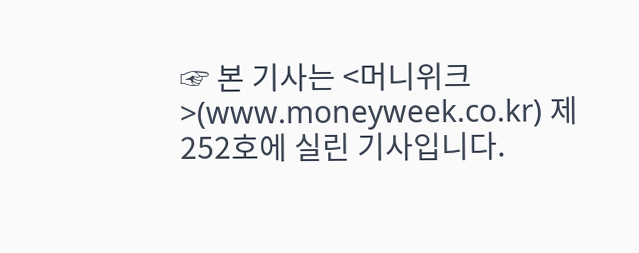☞ 본 기사는 <머니위크>(www.moneyweek.co.kr) 제252호에 실린 기사입니다.